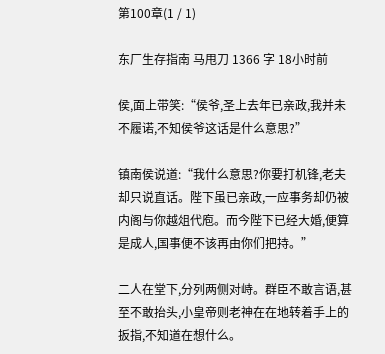第100章(1 / 1)

东厂生存指南 马甩刀 1366 字 18小时前

侯,面上带笑:“侯爷,圣上去年已亲政,我并未不履诺,不知侯爷这话是什么意思?”

镇南侯说道:“我什么意思?你要打机锋,老夫却只说直话。陛下虽已亲政,一应事务却仍被内阁与你越俎代庖。而今陛下已经大婚,便算是成人,国事便不该再由你们把持。”

二人在堂下,分列两侧对峙。群臣不敢言语,甚至不敢抬头,小皇帝则老神在在地转着手上的扳指,不知道在想什么。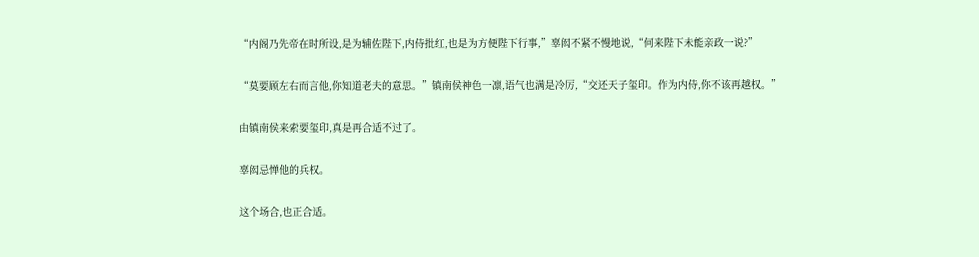“内阁乃先帝在时所设,是为辅佐陛下,内侍批红,也是为方便陛下行事,”辜闳不紧不慢地说,“何来陛下未能亲政一说?”

“莫要顾左右而言他,你知道老夫的意思。”镇南侯神色一凛,语气也满是冷厉,“交还天子玺印。作为内侍,你不该再越权。”

由镇南侯来索要玺印,真是再合适不过了。

辜闳忌惮他的兵权。

这个场合,也正合适。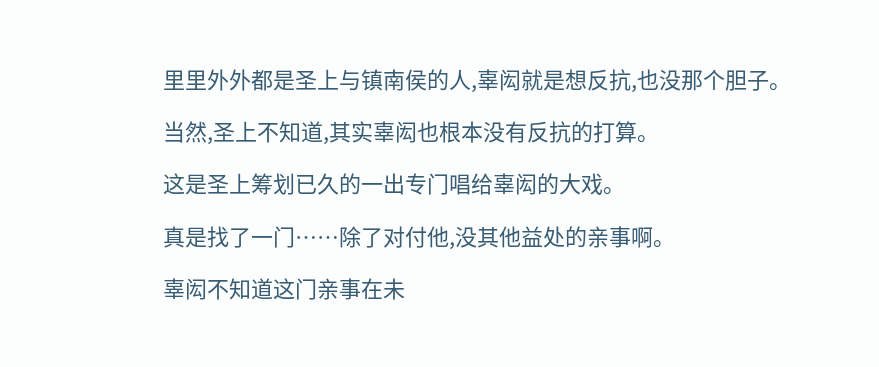里里外外都是圣上与镇南侯的人,辜闳就是想反抗,也没那个胆子。

当然,圣上不知道,其实辜闳也根本没有反抗的打算。

这是圣上筹划已久的一出专门唱给辜闳的大戏。

真是找了一门……除了对付他,没其他益处的亲事啊。

辜闳不知道这门亲事在未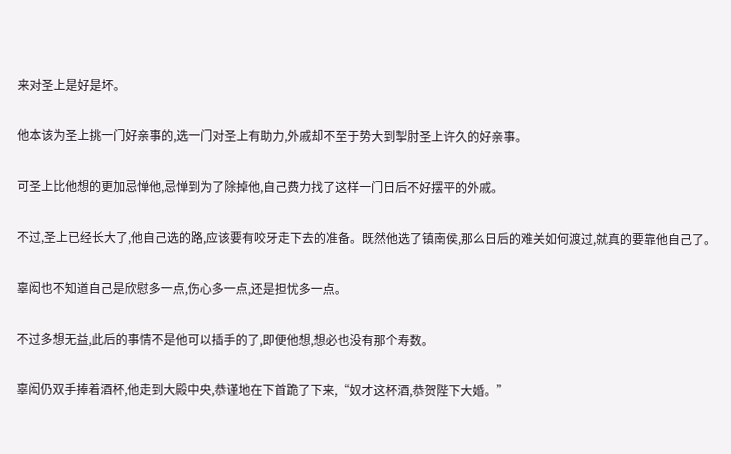来对圣上是好是坏。

他本该为圣上挑一门好亲事的,选一门对圣上有助力,外戚却不至于势大到掣肘圣上许久的好亲事。

可圣上比他想的更加忌惮他,忌惮到为了除掉他,自己费力找了这样一门日后不好摆平的外戚。

不过,圣上已经长大了,他自己选的路,应该要有咬牙走下去的准备。既然他选了镇南侯,那么日后的难关如何渡过,就真的要靠他自己了。

辜闳也不知道自己是欣慰多一点,伤心多一点,还是担忧多一点。

不过多想无益,此后的事情不是他可以插手的了,即便他想,想必也没有那个寿数。

辜闳仍双手捧着酒杯,他走到大殿中央,恭谨地在下首跪了下来,“奴才这杯酒,恭贺陛下大婚。”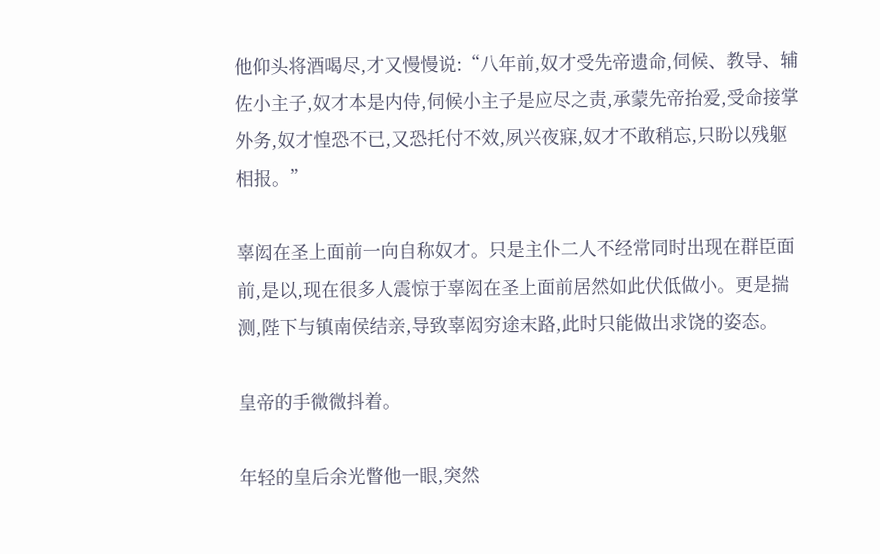他仰头将酒喝尽,才又慢慢说:“八年前,奴才受先帝遗命,伺候、教导、辅佐小主子,奴才本是内侍,伺候小主子是应尽之责,承蒙先帝抬爱,受命接掌外务,奴才惶恐不已,又恐托付不效,夙兴夜寐,奴才不敢稍忘,只盼以残躯相报。”

辜闳在圣上面前一向自称奴才。只是主仆二人不经常同时出现在群臣面前,是以,现在很多人震惊于辜闳在圣上面前居然如此伏低做小。更是揣测,陛下与镇南侯结亲,导致辜闳穷途末路,此时只能做出求饶的姿态。

皇帝的手微微抖着。

年轻的皇后余光瞥他一眼,突然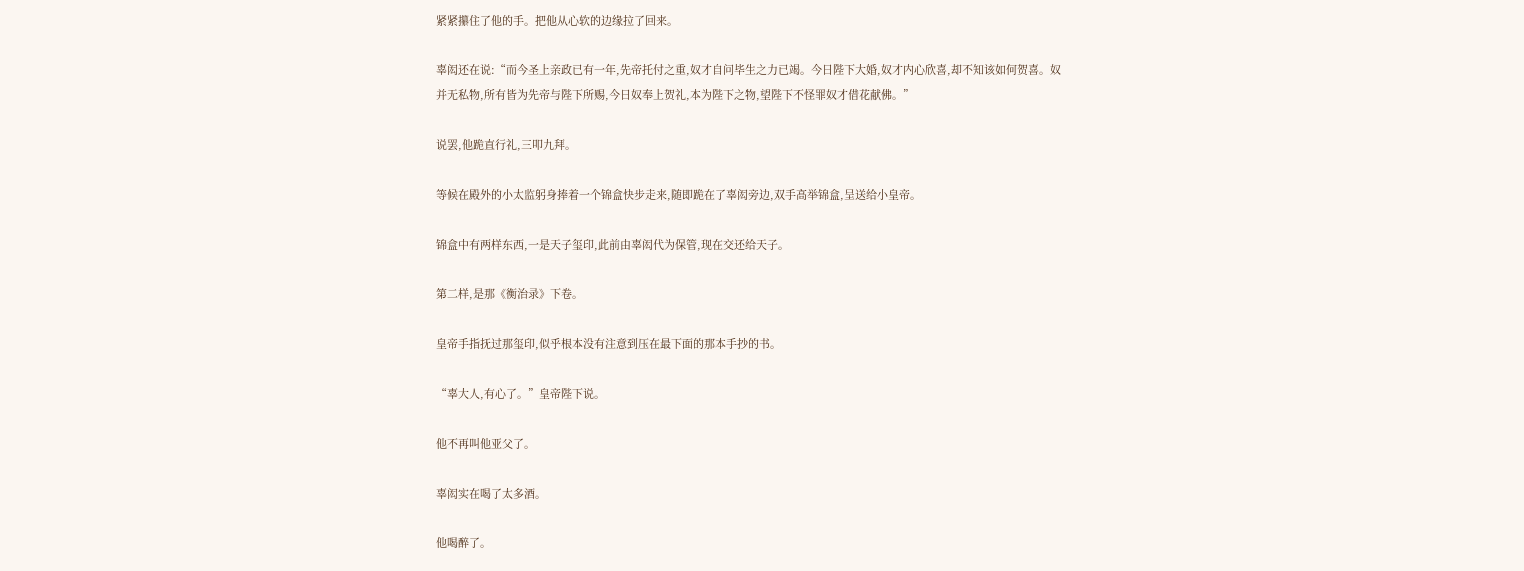紧紧攥住了他的手。把他从心软的边缘拉了回来。

辜闳还在说:“而今圣上亲政已有一年,先帝托付之重,奴才自问毕生之力已竭。今日陛下大婚,奴才内心欣喜,却不知该如何贺喜。奴并无私物,所有皆为先帝与陛下所赐,今日奴奉上贺礼,本为陛下之物,望陛下不怪罪奴才借花献佛。”

说罢,他跪直行礼,三叩九拜。

等候在殿外的小太监躬身捧着一个锦盒快步走来,随即跪在了辜闳旁边,双手高举锦盒,呈送给小皇帝。

锦盒中有两样东西,一是天子玺印,此前由辜闳代为保管,现在交还给天子。

第二样,是那《衡治录》下卷。

皇帝手指抚过那玺印,似乎根本没有注意到压在最下面的那本手抄的书。

“辜大人,有心了。”皇帝陛下说。

他不再叫他亚父了。

辜闳实在喝了太多酒。

他喝醉了。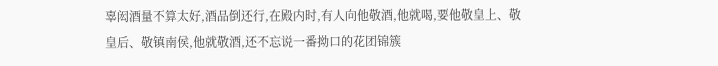辜闳酒量不算太好,酒品倒还行,在殿内时,有人向他敬酒,他就喝,要他敬皇上、敬皇后、敬镇南侯,他就敬酒,还不忘说一番拗口的花团锦簇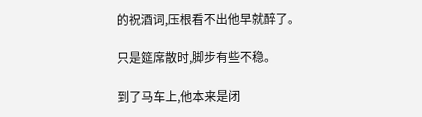的祝酒词,压根看不出他早就醉了。

只是筵席散时,脚步有些不稳。

到了马车上,他本来是闭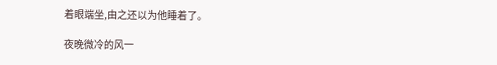着眼端坐,由之还以为他睡着了。

夜晚微冷的风一